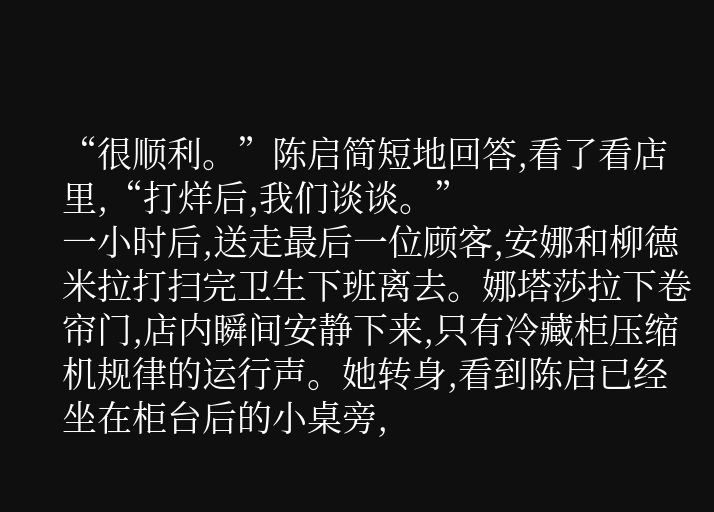“很顺利。”陈启简短地回答,看了看店里,“打烊后,我们谈谈。”
一小时后,送走最后一位顾客,安娜和柳德米拉打扫完卫生下班离去。娜塔莎拉下卷帘门,店内瞬间安静下来,只有冷藏柜压缩机规律的运行声。她转身,看到陈启已经坐在柜台后的小桌旁,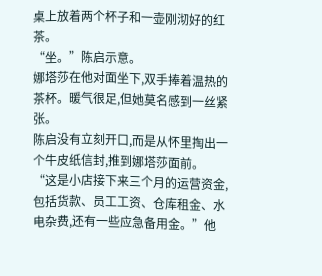桌上放着两个杯子和一壶刚沏好的红茶。
“坐。”陈启示意。
娜塔莎在他对面坐下,双手捧着温热的茶杯。暖气很足,但她莫名感到一丝紧张。
陈启没有立刻开口,而是从怀里掏出一个牛皮纸信封,推到娜塔莎面前。
“这是小店接下来三个月的运营资金,包括货款、员工工资、仓库租金、水电杂费,还有一些应急备用金。”他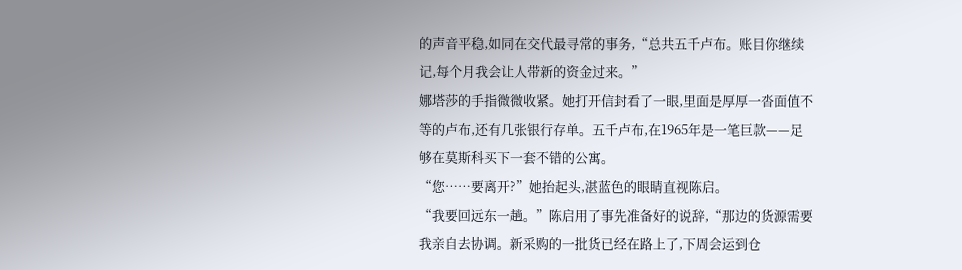的声音平稳,如同在交代最寻常的事务,“总共五千卢布。账目你继续记,每个月我会让人带新的资金过来。”
娜塔莎的手指微微收紧。她打开信封看了一眼,里面是厚厚一沓面值不等的卢布,还有几张银行存单。五千卢布,在1965年是一笔巨款——足够在莫斯科买下一套不错的公寓。
“您……要离开?”她抬起头,湛蓝色的眼睛直视陈启。
“我要回远东一趟。”陈启用了事先准备好的说辞,“那边的货源需要我亲自去协调。新采购的一批货已经在路上了,下周会运到仓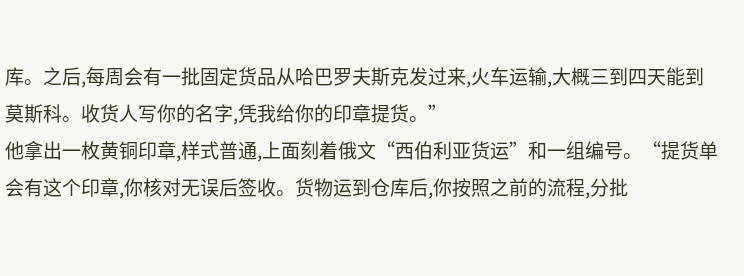库。之后,每周会有一批固定货品从哈巴罗夫斯克发过来,火车运输,大概三到四天能到莫斯科。收货人写你的名字,凭我给你的印章提货。”
他拿出一枚黄铜印章,样式普通,上面刻着俄文“西伯利亚货运”和一组编号。“提货单会有这个印章,你核对无误后签收。货物运到仓库后,你按照之前的流程,分批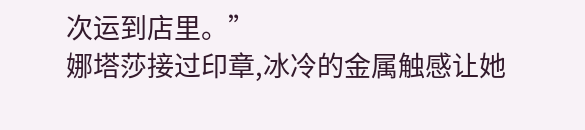次运到店里。”
娜塔莎接过印章,冰冷的金属触感让她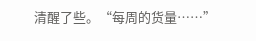清醒了些。“每周的货量……”